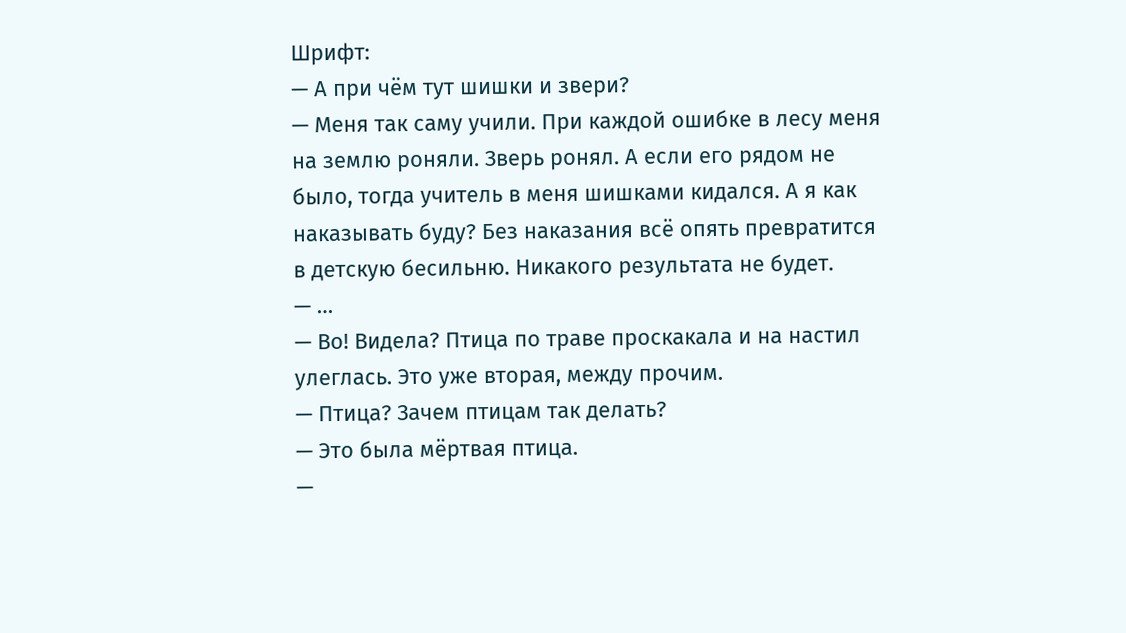Шрифт:
— А при чём тут шишки и звери?
— Меня так саму учили. При каждой ошибке в лесу меня на землю роняли. Зверь ронял. А если его рядом не было, тогда учитель в меня шишками кидался. А я как наказывать буду? Без наказания всё опять превратится в детскую бесильню. Никакого результата не будет.
— …
— Во! Видела? Птица по траве проскакала и на настил улеглась. Это уже вторая, между прочим.
— Птица? Зачем птицам так делать?
— Это была мёртвая птица.
—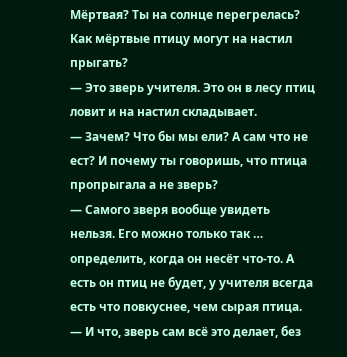Мёртвая? Ты на солнце перегрелась? Как мёртвые птицу могут на настил прыгать?
— Это зверь учителя. Это он в лесу птиц ловит и на настил складывает.
— Зачем? Что бы мы ели? А сам что не ест? И почему ты говоришь, что птица пропрыгала а не зверь?
— Самого зверя вообще увидеть нельзя. Его можно только так … определить, когда он несёт что-то. А есть он птиц не будет, у учителя всегда есть что повкуснее, чем сырая птица.
— И что, зверь сам всё это делает, без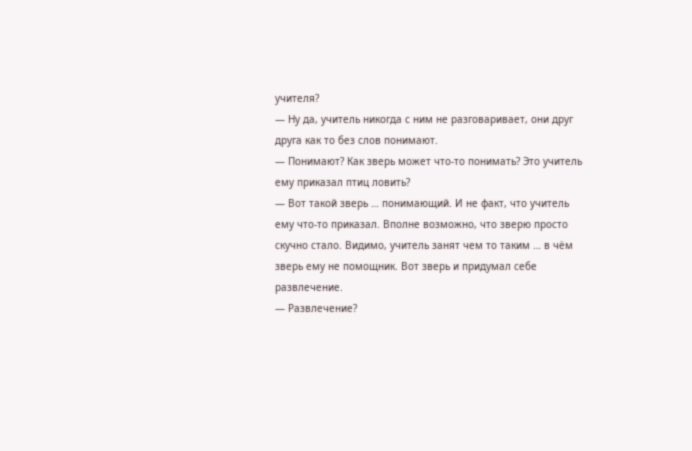учителя?
— Ну да, учитель никогда с ним не разговаривает, они друг друга как то без слов понимают.
— Понимают? Как зверь может что-то понимать? Это учитель ему приказал птиц ловить?
— Вот такой зверь … понимающий. И не факт, что учитель ему что-то приказал. Вполне возможно, что зверю просто скучно стало. Видимо, учитель занят чем то таким … в чём зверь ему не помощник. Вот зверь и придумал себе развлечение.
— Развлечение?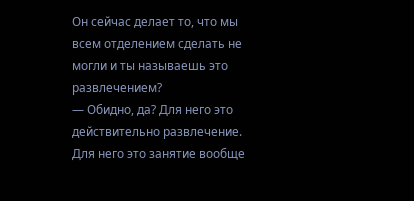Он сейчас делает то, что мы всем отделением сделать не могли и ты называешь это развлечением?
— Обидно, да? Для него это действительно развлечение. Для него это занятие вообще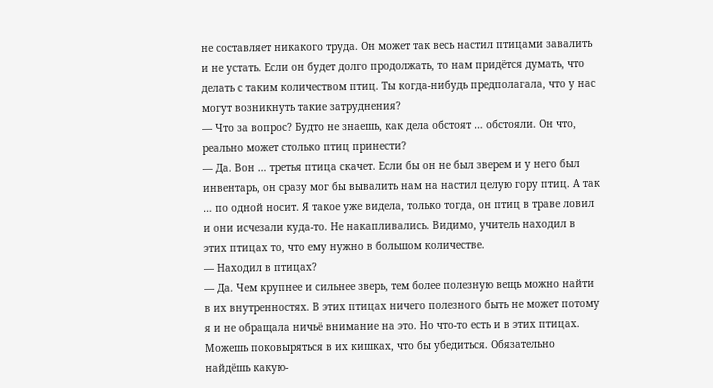не составляет никакого труда. Он может так весь настил птицами завалить и не устать. Если он будет долго продолжать, то нам придётся думать, что делать с таким количеством птиц. Ты когда-нибудь предполагала, что у нас могут возникнуть такие затруднения?
— Что за вопрос? Будто не знаешь, как дела обстоят … обстояли. Он что, реально может столько птиц принести?
— Да. Вон … третья птица скачет. Если бы он не был зверем и у него был инвентарь, он сразу мог бы вывалить нам на настил целую гору птиц. А так … по одной носит. Я такое уже видела, только тогда, он птиц в траве ловил и они исчезали куда-то. Не накапливались. Видимо, учитель находил в этих птицах то, что ему нужно в большом количестве.
— Находил в птицах?
— Да. Чем крупнее и сильнее зверь, тем более полезную вещь можно найти в их внутренностях. В этих птицах ничего полезного быть не может потому я и не обращала ничьё внимание на это. Но что-то есть и в этих птицах. Можешь поковыряться в их кишках, что бы убедиться. Обязательно найдёшь какую-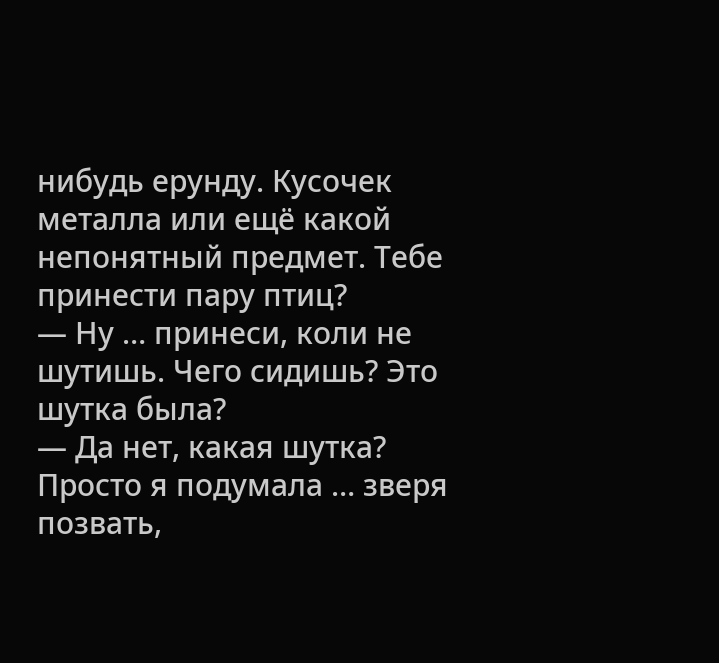нибудь ерунду. Кусочек металла или ещё какой непонятный предмет. Тебе принести пару птиц?
— Ну … принеси, коли не шутишь. Чего сидишь? Это шутка была?
— Да нет, какая шутка? Просто я подумала … зверя позвать,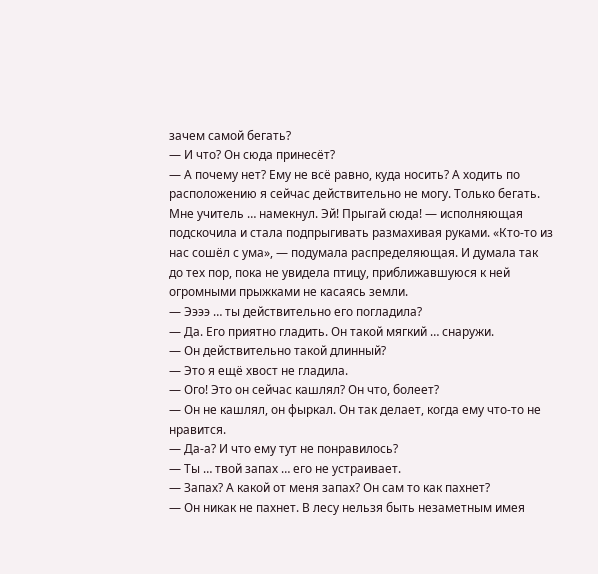зачем самой бегать?
— И что? Он сюда принесёт?
— А почему нет? Ему не всё равно, куда носить? А ходить по расположению я сейчас действительно не могу. Только бегать. Мне учитель … намекнул. Эй! Прыгай сюда! — исполняющая подскочила и стала подпрыгивать размахивая руками. «Кто-то из нас сошёл с ума», — подумала распределяющая. И думала так до тех пор, пока не увидела птицу, приближавшуюся к ней огромными прыжками не касаясь земли.
— Ээээ … ты действительно его погладила?
— Да. Его приятно гладить. Он такой мягкий … снаружи.
— Он действительно такой длинный?
— Это я ещё хвост не гладила.
— Ого! Это он сейчас кашлял? Он что, болеет?
— Он не кашлял, он фыркал. Он так делает, когда ему что-то не нравится.
— Да-а? И что ему тут не понравилось?
— Ты … твой запах … его не устраивает.
— Запах? А какой от меня запах? Он сам то как пахнет?
— Он никак не пахнет. В лесу нельзя быть незаметным имея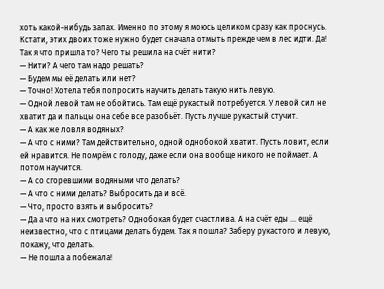хоть какой-нибудь запах. Именно по этому я моюсь целиком сразу как проснусь. Кстати, этих двоих тоже нужно будет сначала отмыть прежде чем в лес идти. Да! Так я что пришла то? Чего ты решила на счёт нити?
— Нити? А чего там надо решать?
— Будем мы её делать или нет?
— Точно! Хотела тебя попросить научить делать такую нить левую.
— Одной левой там не обойтись. Там ещё рукастый потребуется. У левой сил не хватит да и пальцы она себе все разобьёт. Пусть лучше рукастый стучит.
— А как же ловля водяных?
— А что с ними? Там действительно, одной однобокой хватит. Пусть ловит, если ей нравится. Не помрём с голоду, даже если она вообще никого не поймает. А потом научится.
— А со сгоревшими водяными что делать?
— А что с ними делать? Выбросить да и всё.
— Что, просто взять и выбросить?
— Да а что на них смотреть? Однобокая будет счастлива. А на счёт еды … ещё неизвестно, что с птицами делать будем. Так я пошла? Заберу рукастого и левую, покажу, что делать.
— Не пошла а побежала!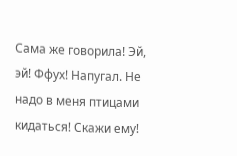Сама же говорила! Эй, эй! Ффух! Напугал. Не надо в меня птицами кидаться! Скажи ему!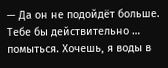— Да он не подойдёт больше. Тебе бы действительно … помыться. Хочешь, я воды в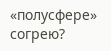«полусфере» согрею?